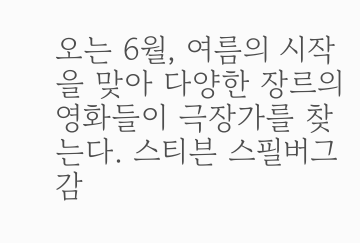오는 6월, 여름의 시작을 맞아 다양한 장르의 영화들이 극장가를 찾는다. 스티븐 스필버그 감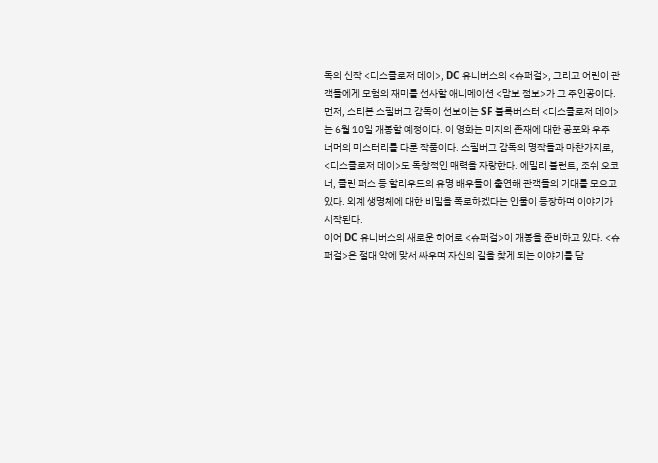독의 신작 <디스클로저 데이>, DC 유니버스의 <슈퍼걸>, 그리고 어린이 관객들에게 모험의 재미를 선사할 애니메이션 <맘보 점보>가 그 주인공이다.
먼저, 스티븐 스필버그 감독이 선보이는 SF 블록버스터 <디스클로저 데이>는 6월 10일 개봉할 예정이다. 이 영화는 미지의 존재에 대한 공포와 우주 너머의 미스터리를 다룬 작품이다. 스필버그 감독의 명작들과 마찬가지로, <디스클로저 데이>도 독창적인 매력을 자랑한다. 에밀리 블런트, 조쉬 오코너, 콜린 퍼스 등 할리우드의 유명 배우들이 출연해 관객들의 기대를 모으고 있다. 외계 생명체에 대한 비밀을 폭로하겠다는 인물이 등장하며 이야기가 시작된다.
이어 DC 유니버스의 새로운 히어로 <슈퍼걸>이 개봉을 준비하고 있다. <슈퍼걸>은 절대 악에 맞서 싸우며 자신의 길을 찾게 되는 이야기를 담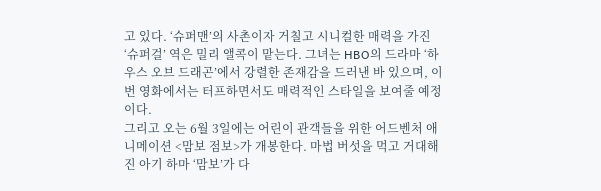고 있다. ‘슈퍼맨’의 사촌이자 거칠고 시니컬한 매력을 가진 ‘슈퍼걸’ 역은 밀리 앨콕이 맡는다. 그녀는 HBO의 드라마 ‘하우스 오브 드래곤’에서 강렬한 존재감을 드러낸 바 있으며, 이번 영화에서는 터프하면서도 매력적인 스타일을 보여줄 예정이다.
그리고 오는 6월 3일에는 어린이 관객들을 위한 어드벤처 애니메이션 <맘보 점보>가 개봉한다. 마법 버섯을 먹고 거대해진 아기 하마 ‘맘보’가 다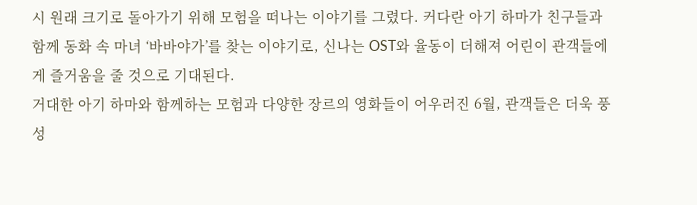시 원래 크기로 돌아가기 위해 모험을 떠나는 이야기를 그렸다. 커다란 아기 하마가 친구들과 함께 동화 속 마녀 ‘바바야가’를 찾는 이야기로, 신나는 OST와 율동이 더해져 어린이 관객들에게 즐거움을 줄 것으로 기대된다.
거대한 아기 하마와 함께하는 모험과 다양한 장르의 영화들이 어우러진 6월, 관객들은 더욱 풍성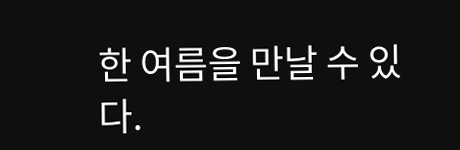한 여름을 만날 수 있다.